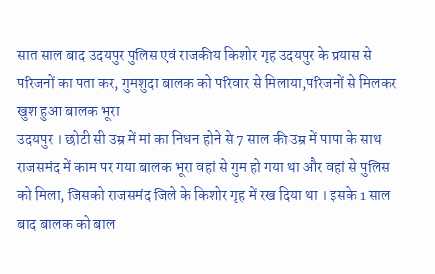सात साल बाद उदयपुर पुलिस एवं राजकीय किशोर गृह उदयपुर के प्रयास से परिजनों का पता कर, गुमशुदा बालक को परिवार से मिलाया,परिजनों से मिलकर खुश हुआ बालक भूरा
उदयपुर । छोटी सी उम्र में मां का निधन होने से 7 साल की उम्र में पापा के साथ राजसमंद में काम पर गया बालक भूरा वहां से गुम हो गया था और वहां से पुलिस को मिला, जिसको राजसमंद जिले के किशोर गृह में रख दिया था । इसके 1 साल बाद बालक को बाल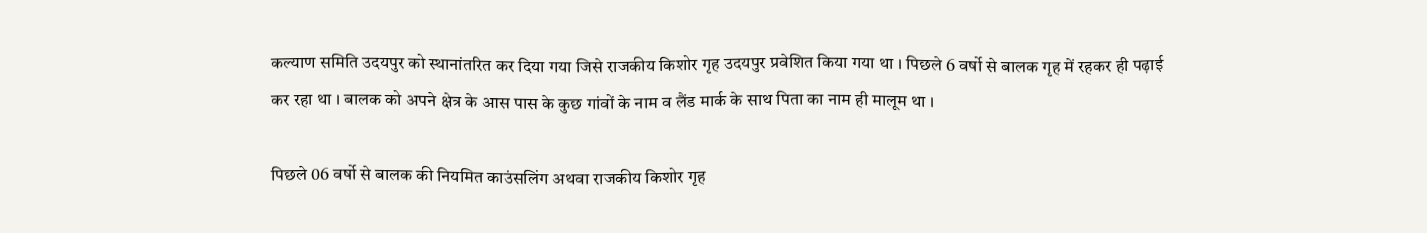कल्याण समिति उदयपुर को स्थानांतरित कर दिया गया जिसे राजकीय किशोर गृह उदयपुर प्रवेशित किया गया था । पिछले 6 वर्षो से बालक गृह में रहकर ही पढ़ाई कर रहा था । बालक को अपने क्षेत्र के आस पास के कुछ गांवों के नाम व लैंड मार्क के साथ पिता का नाम ही मालूम था ।

पिछले 06 वर्षो से बालक की नियमित काउंसलिंग अथवा राजकीय किशोर गृह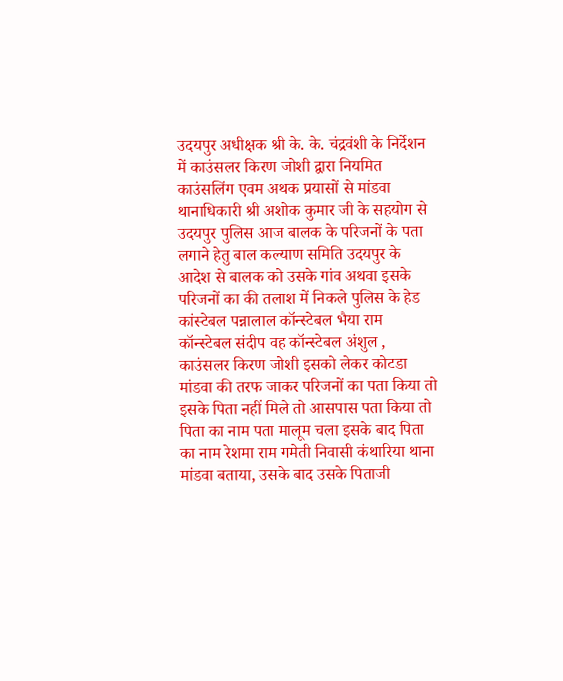उदयपुर अधीक्षक श्री के. के. चंद्रवंशी के निर्देशन में काउंसलर किरण जोशी द्वारा नियमित काउंसलिंग एवम अथक प्रयासों से मांडवा थानाधिकारी श्री अशोक कुमार जी के सहयोग से उदयपुर पुलिस आज बालक के परिजनों के पता लगाने हेतु बाल कल्याण समिति उदयपुर के आदेश से बालक को उसके गांव अथवा इसके परिजनों का की तलाश में निकले पुलिस के हेड कांस्टेबल पन्नालाल कॉन्स्टेबल भैया राम कॉन्स्टेबल संदीप वह कॉन्स्टेबल अंशुल , काउंसलर किरण जोशी इसको लेकर कोटडा मांडवा की तरफ जाकर परिजनों का पता किया तो इसके पिता नहीं मिले तो आसपास पता किया तो पिता का नाम पता मालूम चला इसके बाद पिता का नाम रेशमा राम गमेती निवासी कंथारिया थाना मांडवा बताया, उसके बाद उसके पिताजी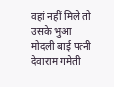वहां नहीं मिले तो उसके भुआ मोदली बाई पत्नी देवाराम गमेती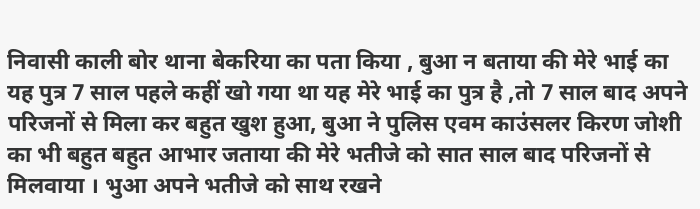निवासी काली बोर थाना बेकरिया का पता किया , बुआ न बताया की मेरे भाई का यह पुत्र 7 साल पहले कहीं खो गया था यह मेरे भाई का पुत्र है ,तो 7 साल बाद अपने परिजनों से मिला कर बहुत खुश हुआ, बुआ ने पुलिस एवम काउंसलर किरण जोशी का भी बहुत बहुत आभार जताया की मेरे भतीजे को सात साल बाद परिजनों से मिलवाया । भुआ अपने भतीजे को साथ रखने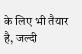के लिए भी तैयार है, जल्दी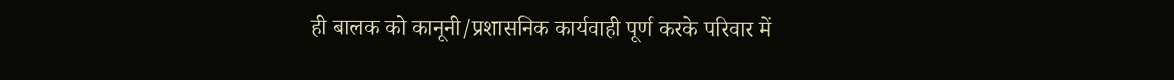ही बालक को कानूनी/प्रशासनिक कार्यवाही पूर्ण करके परिवार में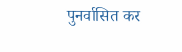पुनर्वासित कर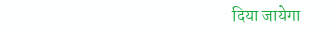दिया जायेगा